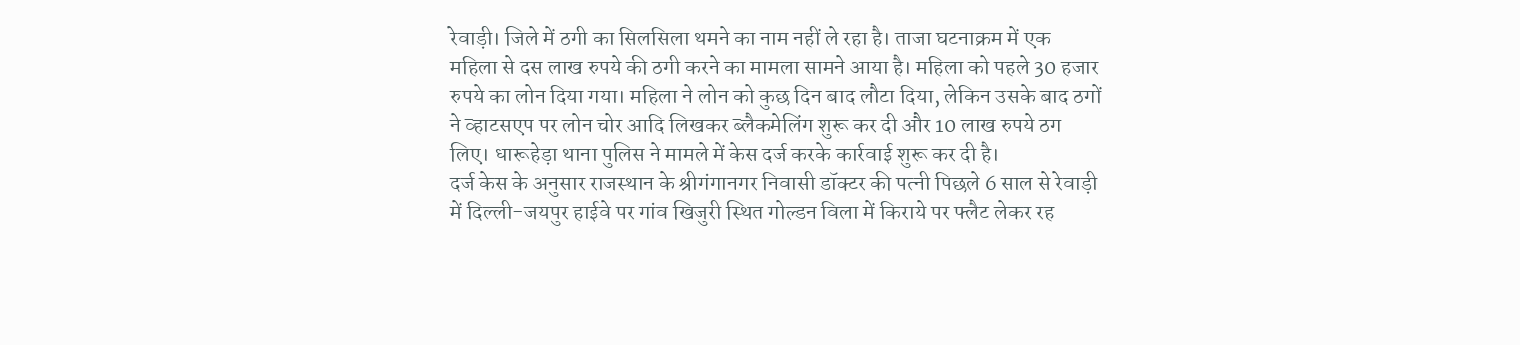रेवाड़ी। जिले में ठगी का सिलसिला थमने का नाम नहीं ले रहा है। ताजा घटनाक्रम में एक महिला से दस लाख रुपये की ठगी करने का मामला सामने आया है। महिला को पहले 30 हजार रुपये का लोन दिया गया। महिला ने लोन को कुछ दिन बाद लौटा दिया, लेकिन उसके बाद ठगों ने व्हाटसएप पर लोन चोर आदि लिखकर ब्लैकमेलिंग शुरू कर दी और 10 लाख रुपये ठग लिए। धारूहेड़ा थाना पुलिस ने मामले में केस दर्ज करके कार्रवाई शुरू कर दी है।
दर्ज केस के अनुसार राजस्थान के श्रीगंगानगर निवासी डॉक्टर की पत्नी पिछले 6 साल से रेवाड़ी में दिल्ली-जयपुर हाईवे पर गांव खिजुरी स्थित गोल्डन विला में किराये पर फ्लैट लेकर रह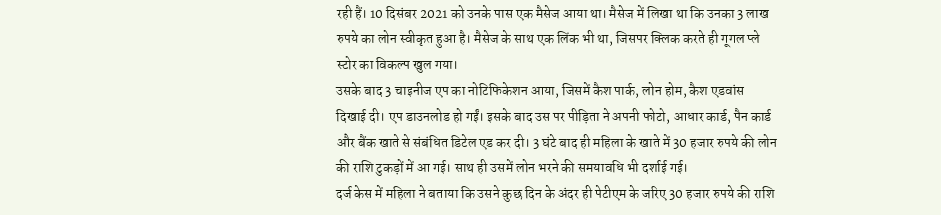रही हैं। 10 दिसंबर 2021 को उनके पास एक मैसेज आया था। मैसेज में लिखा था कि उनका 3 लाख रुपये का लोन स्वीकृत हुआ है। मैसेज के साथ एक लिंक भी था, जिसपर क्लिक करते ही गूगल प्ले स्टोर का विकल्प खुल गया।
उसके बाद 3 चाइनीज एप का नोटिफिकेशन आया, जिसमें कैश पार्क, लोन होम, कैश एडवांस दिखाई दी। एप डाउनलोड हो गईं। इसके बाद उस पर पीड़िता ने अपनी फोटो, आधार कार्ड, पैन कार्ड और बैंक खाते से संबंधित डिटेल एड कर दी। 3 घंटे बाद ही महिला के खाते में 30 हजार रुपये की लोन की राशि टुकड़ों में आ गई। साथ ही उसमें लोन भरने की समयावधि भी दर्शाई गई।
दर्ज केस में महिला ने बताया कि उसने कुछ दिन के अंदर ही पेटीएम के जरिए 30 हजार रुपये की राशि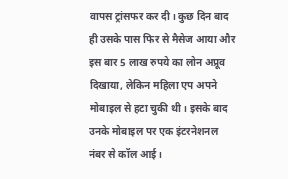वापस ट्रांसफर कर दी। कुछ दिन बाद ही उसके पास फिर से मैसेज आया और इस बार 5 लाख रुपये का लोन अप्रूव दिखाया, लेकिन महिला एप अपने मोबाइल से हटा चुकी थी। इसके बाद उनके मोबाइल पर एक इंटरनेशनल नंबर से कॉल आई।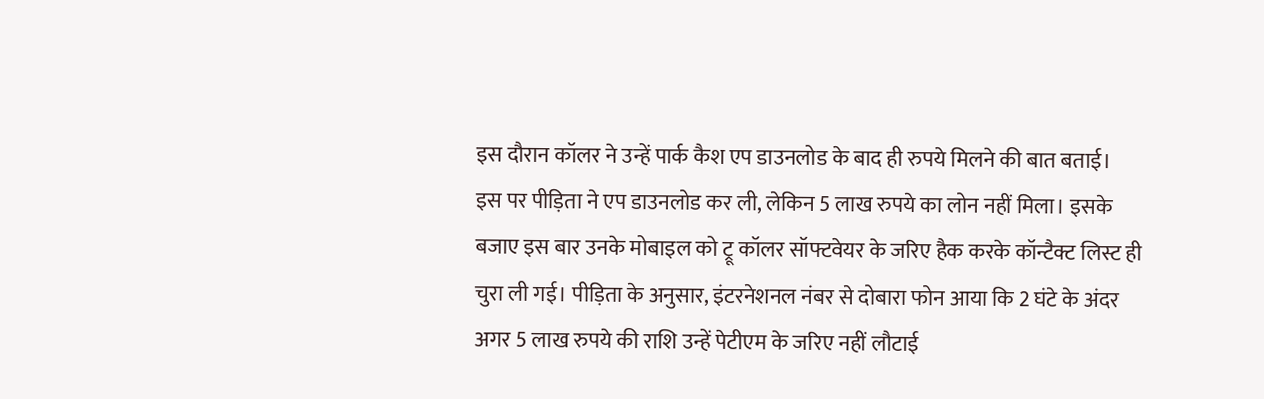इस दौरान कॉलर ने उन्हें पार्क कैश एप डाउनलोड के बाद ही रुपये मिलने की बात बताई।
इस पर पीड़िता ने एप डाउनलोड कर ली, लेकिन 5 लाख रुपये का लोन नहीं मिला। इसके बजाए इस बार उनके मोबाइल को ट्रू कॉलर सॉफ्टवेयर के जरिए हैक करके कॉन्टैक्ट लिस्ट ही चुरा ली गई। पीड़िता के अनुसार, इंटरनेशनल नंबर से दोबारा फोन आया कि 2 घंटे के अंदर अगर 5 लाख रुपये की राशि उन्हें पेटीएम के जरिए नहीं लौटाई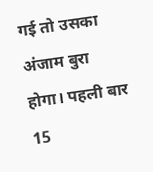गई तो उसका अंजाम बुरा होगा। पहली बार 15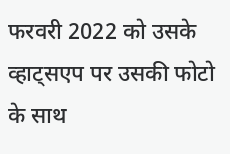फरवरी 2022 को उसके व्हाट्सएप पर उसकी फोटो के साथ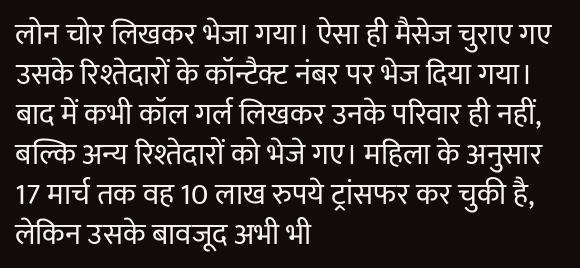लोन चोर लिखकर भेजा गया। ऐसा ही मैसेज चुराए गए उसके रिश्तेदारों के कॉन्टैक्ट नंबर पर भेज दिया गया। बाद में कभी कॉल गर्ल लिखकर उनके परिवार ही नहीं, बल्कि अन्य रिश्तेदारों को भेजे गए। महिला के अनुसार 17 मार्च तक वह 10 लाख रुपये ट्रांसफर कर चुकी है, लेकिन उसके बावजूद अभी भी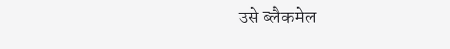उसे ब्लैकमेल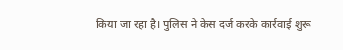किया जा रहा है। पुलिस ने केस दर्ज करके कार्रवाई शुरू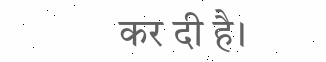कर दी है।